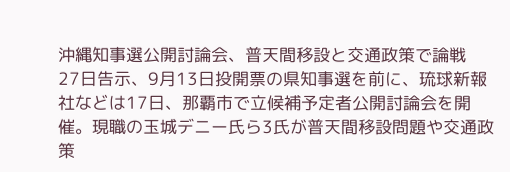沖縄知事選公開討論会、普天間移設と交通政策で論戦
27日告示、9月13日投開票の県知事選を前に、琉球新報社などは17日、那覇市で立候補予定者公開討論会を開催。現職の玉城デニー氏ら3氏が普天間移設問題や交通政策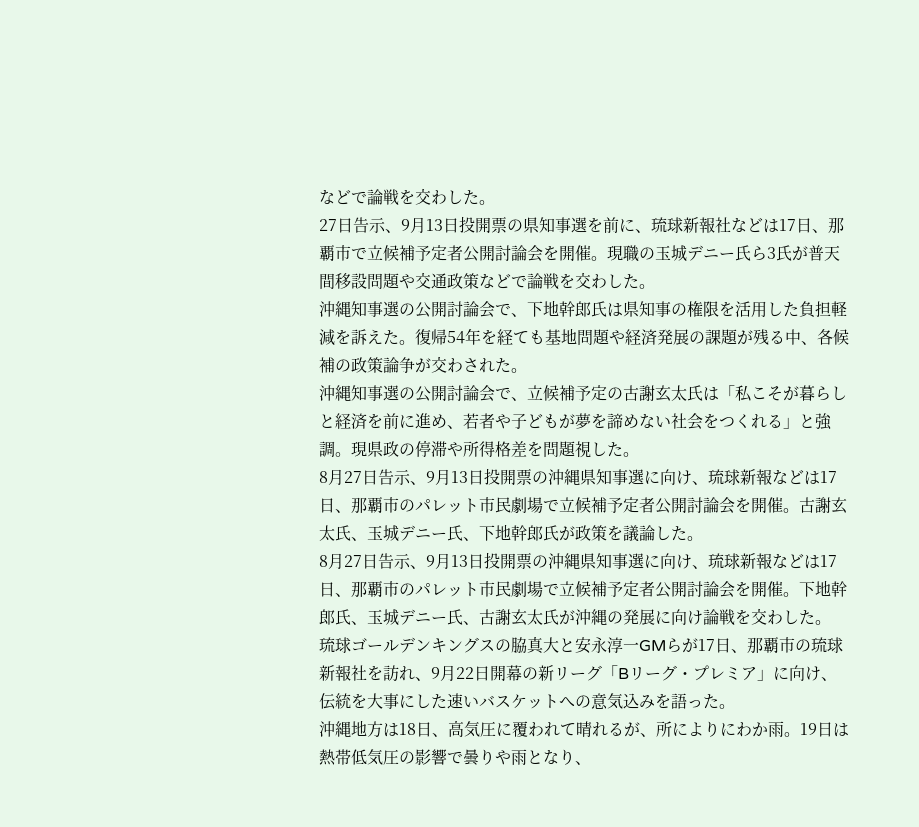などで論戦を交わした。
27日告示、9月13日投開票の県知事選を前に、琉球新報社などは17日、那覇市で立候補予定者公開討論会を開催。現職の玉城デニー氏ら3氏が普天間移設問題や交通政策などで論戦を交わした。
沖縄知事選の公開討論会で、下地幹郎氏は県知事の権限を活用した負担軽減を訴えた。復帰54年を経ても基地問題や経済発展の課題が残る中、各候補の政策論争が交わされた。
沖縄知事選の公開討論会で、立候補予定の古謝玄太氏は「私こそが暮らしと経済を前に進め、若者や子どもが夢を諦めない社会をつくれる」と強調。現県政の停滞や所得格差を問題視した。
8月27日告示、9月13日投開票の沖縄県知事選に向け、琉球新報などは17日、那覇市のパレット市民劇場で立候補予定者公開討論会を開催。古謝玄太氏、玉城デニー氏、下地幹郎氏が政策を議論した。
8月27日告示、9月13日投開票の沖縄県知事選に向け、琉球新報などは17日、那覇市のパレット市民劇場で立候補予定者公開討論会を開催。下地幹郎氏、玉城デニー氏、古謝玄太氏が沖縄の発展に向け論戦を交わした。
琉球ゴールデンキングスの脇真大と安永淳一GMらが17日、那覇市の琉球新報社を訪れ、9月22日開幕の新リーグ「Bリーグ・プレミア」に向け、伝統を大事にした速いバスケットへの意気込みを語った。
沖縄地方は18日、高気圧に覆われて晴れるが、所によりにわか雨。19日は熱帯低気圧の影響で曇りや雨となり、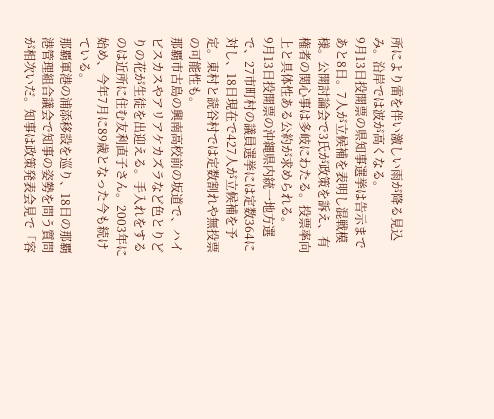所により雷を伴い激しい雨が降る見込み。沿岸では波が高くなる。
9月13日投開票の県知事選挙は告示まであと8日。7人が立候補を表明し混戦模様。公開討論会で3氏が政策を訴え、有権者の関心事は多岐にわたる。投票率向上と具体性ある公約が求められる。
9月13日投開票の沖縄県内統一地方選で、27市町村の議員選挙には定数364に対し、18日現在で427人が立候補を予定。東村と読谷村では定数割れや無投票の可能性も。
那覇市古島の興南高校前の坂道で、ハイビスカスやアリアケカズラなど色とりどりの花が生徒を出迎える。手入れをするのは近所に住む友利直子さん。2003年に始め、今年7月に89歳となった今も続けている。
那覇軍港の浦添移設を巡り、18日の那覇港管理組合議会で知事の姿勢を問う質問が相次いだ。知事は政策発表会見で「容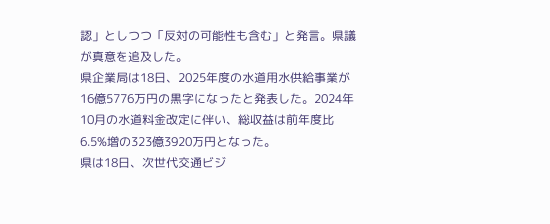認」としつつ「反対の可能性も含む」と発言。県議が真意を追及した。
県企業局は18日、2025年度の水道用水供給事業が16億5776万円の黒字になったと発表した。2024年10月の水道料金改定に伴い、総収益は前年度比6.5%増の323億3920万円となった。
県は18日、次世代交通ビジ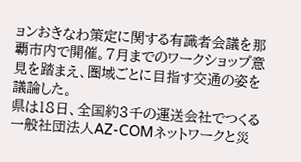ョンおきなわ策定に関する有識者会議を那覇市内で開催。7月までのワークショップ意見を踏まえ、圏域ごとに目指す交通の姿を議論した。
県は18日、全国約3千の運送会社でつくる一般社団法人AZ-COMネットワークと災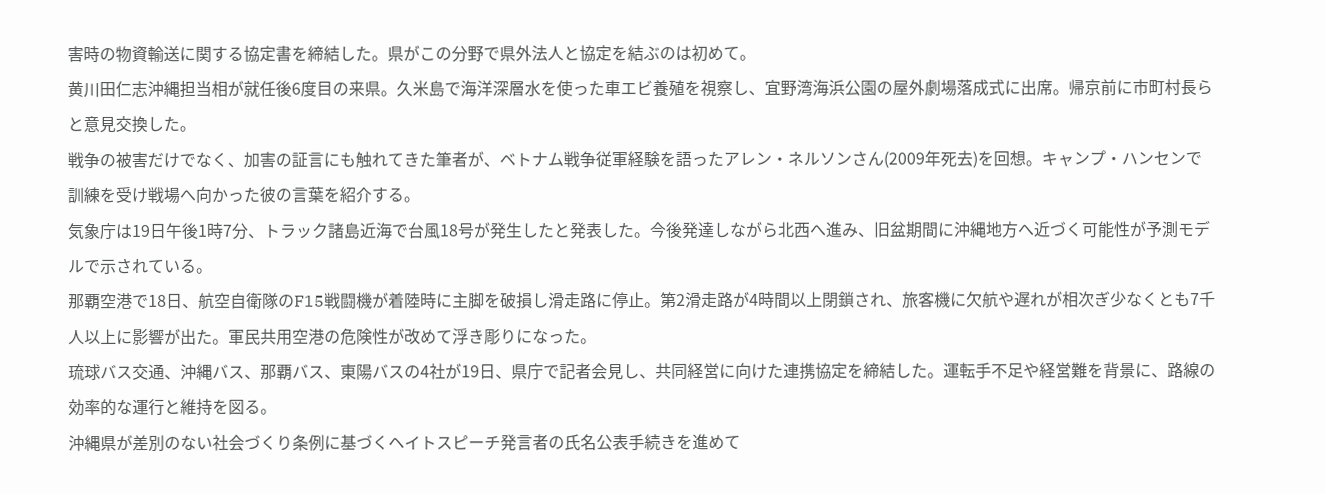害時の物資輸送に関する協定書を締結した。県がこの分野で県外法人と協定を結ぶのは初めて。
黄川田仁志沖縄担当相が就任後6度目の来県。久米島で海洋深層水を使った車エビ養殖を視察し、宜野湾海浜公園の屋外劇場落成式に出席。帰京前に市町村長らと意見交換した。
戦争の被害だけでなく、加害の証言にも触れてきた筆者が、ベトナム戦争従軍経験を語ったアレン・ネルソンさん(2009年死去)を回想。キャンプ・ハンセンで訓練を受け戦場へ向かった彼の言葉を紹介する。
気象庁は19日午後1時7分、トラック諸島近海で台風18号が発生したと発表した。今後発達しながら北西へ進み、旧盆期間に沖縄地方へ近づく可能性が予測モデルで示されている。
那覇空港で18日、航空自衛隊のF15戦闘機が着陸時に主脚を破損し滑走路に停止。第2滑走路が4時間以上閉鎖され、旅客機に欠航や遅れが相次ぎ少なくとも7千人以上に影響が出た。軍民共用空港の危険性が改めて浮き彫りになった。
琉球バス交通、沖縄バス、那覇バス、東陽バスの4社が19日、県庁で記者会見し、共同経営に向けた連携協定を締結した。運転手不足や経営難を背景に、路線の効率的な運行と維持を図る。
沖縄県が差別のない社会づくり条例に基づくヘイトスピーチ発言者の氏名公表手続きを進めて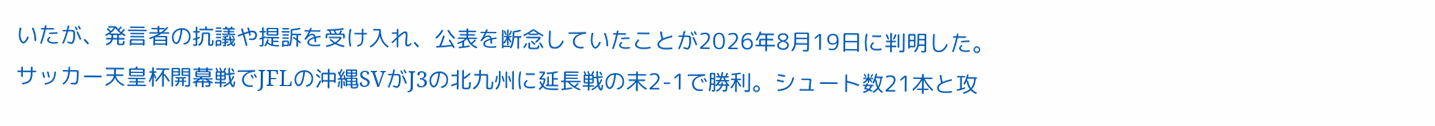いたが、発言者の抗議や提訴を受け入れ、公表を断念していたことが2026年8月19日に判明した。
サッカー天皇杯開幕戦でJFLの沖縄SVがJ3の北九州に延長戦の末2-1で勝利。シュート数21本と攻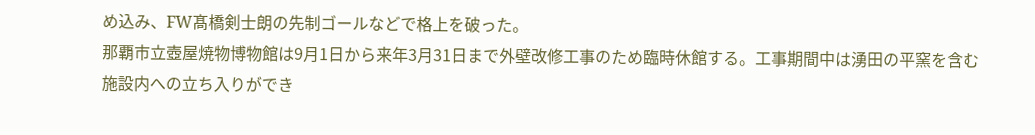め込み、FW髙橋剣士朗の先制ゴールなどで格上を破った。
那覇市立壺屋焼物博物館は9月1日から来年3月31日まで外壁改修工事のため臨時休館する。工事期間中は湧田の平窯を含む施設内への立ち入りができ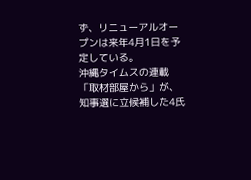ず、リニューアルオープンは来年4月1日を予定している。
沖縄タイムスの連載「取材部屋から」が、知事選に立候補した4氏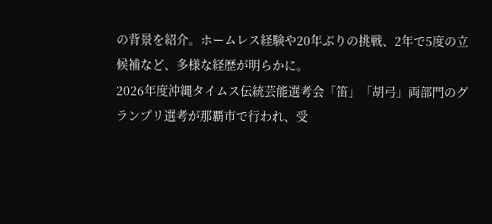の背景を紹介。ホームレス経験や20年ぶりの挑戦、2年で5度の立候補など、多様な経歴が明らかに。
2026年度沖縄タイムス伝統芸能選考会「笛」「胡弓」両部門のグランプリ選考が那覇市で行われ、受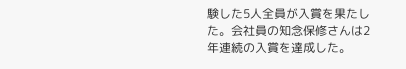験した5人全員が入賞を果たした。会社員の知念保修さんは2年連続の入賞を達成した。